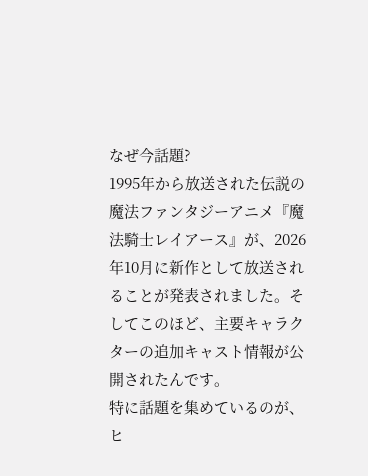なぜ今話題?
1995年から放送された伝説の魔法ファンタジーアニメ『魔法騎士レイアース』が、2026年10月に新作として放送されることが発表されました。そしてこのほど、主要キャラクターの追加キャスト情報が公開されたんです。
特に話題を集めているのが、ヒ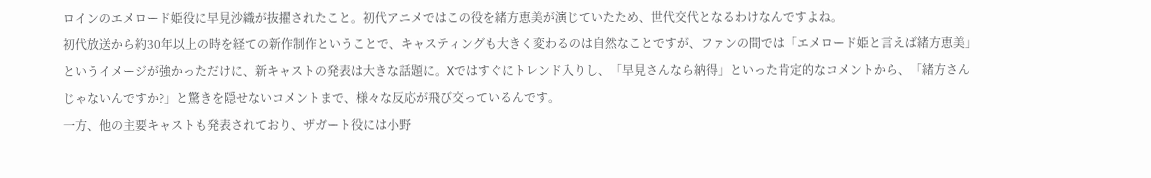ロインのエメロード姫役に早見沙織が抜擢されたこと。初代アニメではこの役を緒方恵美が演じていたため、世代交代となるわけなんですよね。
初代放送から約30年以上の時を経ての新作制作ということで、キャスティングも大きく変わるのは自然なことですが、ファンの間では「エメロード姫と言えば緒方恵美」というイメージが強かっただけに、新キャストの発表は大きな話題に。Xではすぐにトレンド入りし、「早見さんなら納得」といった肯定的なコメントから、「緒方さんじゃないんですか?」と驚きを隠せないコメントまで、様々な反応が飛び交っているんです。
一方、他の主要キャストも発表されており、ザガート役には小野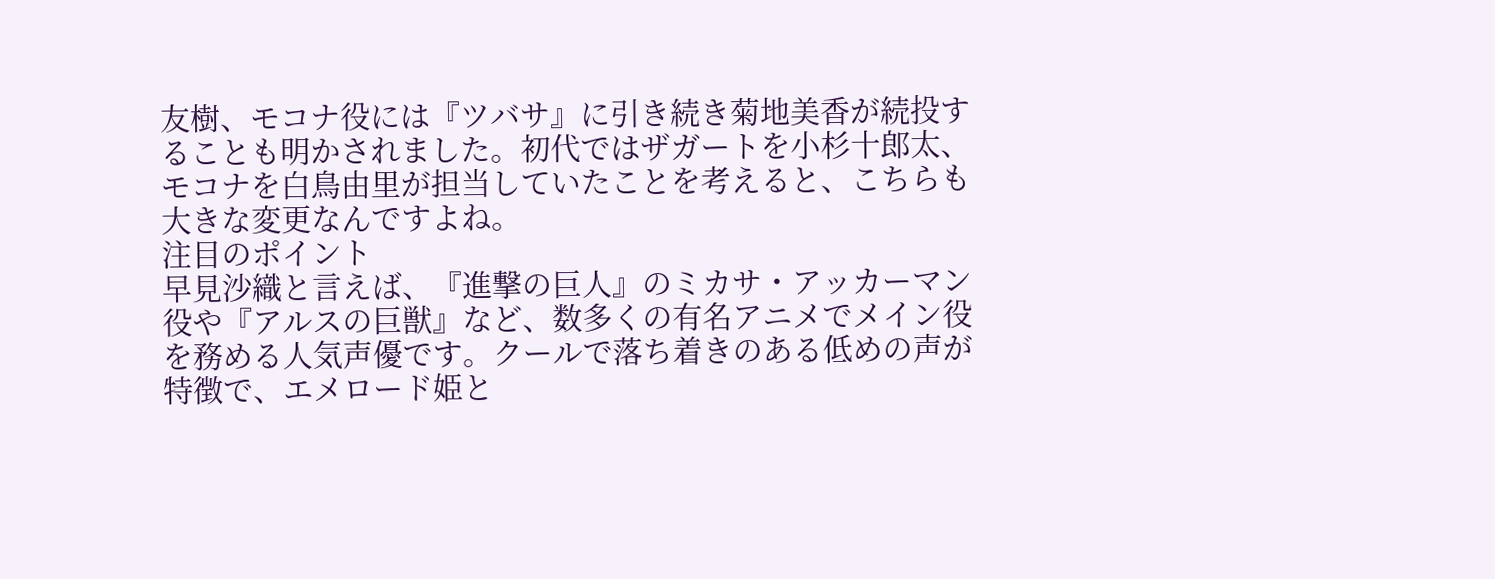友樹、モコナ役には『ツバサ』に引き続き菊地美香が続投することも明かされました。初代ではザガートを小杉十郎太、モコナを白鳥由里が担当していたことを考えると、こちらも大きな変更なんですよね。
注目のポイント
早見沙織と言えば、『進撃の巨人』のミカサ・アッカーマン役や『アルスの巨獣』など、数多くの有名アニメでメイン役を務める人気声優です。クールで落ち着きのある低めの声が特徴で、エメロード姫と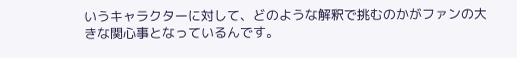いうキャラクターに対して、どのような解釈で挑むのかがファンの大きな関心事となっているんです。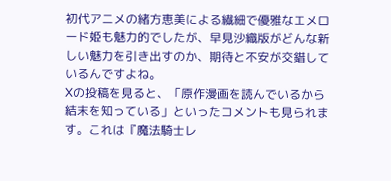初代アニメの緒方恵美による繊細で優雅なエメロード姫も魅力的でしたが、早見沙織版がどんな新しい魅力を引き出すのか、期待と不安が交錯しているんですよね。
Xの投稿を見ると、「原作漫画を読んでいるから結末を知っている」といったコメントも見られます。これは『魔法騎士レ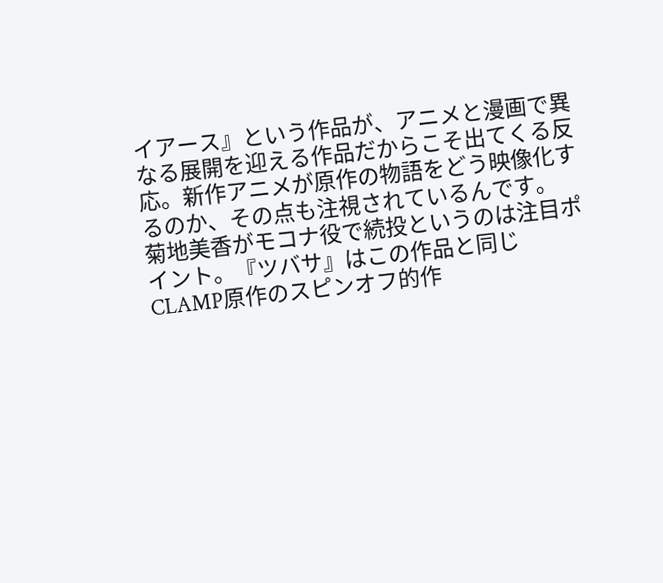イアース』という作品が、アニメと漫画で異なる展開を迎える作品だからこそ出てくる反応。新作アニメが原作の物語をどう映像化するのか、その点も注視されているんです。
菊地美香がモコナ役で続投というのは注目ポイント。『ツバサ』はこの作品と同じCLAMP原作のスピンオフ的作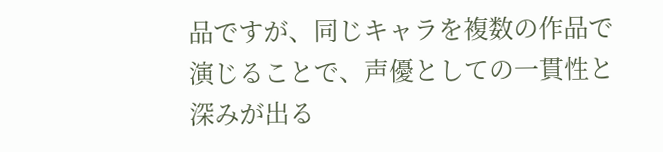品ですが、同じキャラを複数の作品で演じることで、声優としての一貫性と深みが出る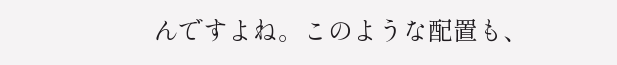んですよね。このような配置も、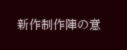新作制作陣の意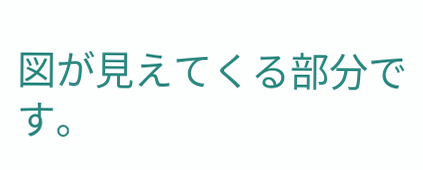図が見えてくる部分です。